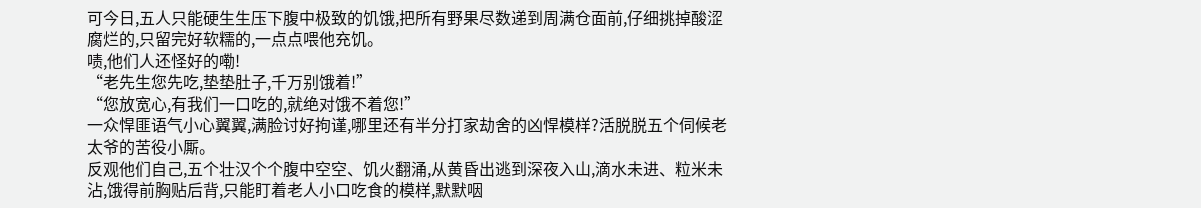可今日,五人只能硬生生压下腹中极致的饥饿,把所有野果尽数递到周满仓面前,仔细挑掉酸涩腐烂的,只留完好软糯的,一点点喂他充饥。
啧,他们人还怪好的嘞!
“老先生您先吃,垫垫肚子,千万别饿着!”
“您放宽心,有我们一口吃的,就绝对饿不着您!”
一众悍匪语气小心翼翼,满脸讨好拘谨,哪里还有半分打家劫舍的凶悍模样?活脱脱五个伺候老太爷的苦役小厮。
反观他们自己,五个壮汉个个腹中空空、饥火翻涌,从黄昏出逃到深夜入山,滴水未进、粒米未沾,饿得前胸贴后背,只能盯着老人小口吃食的模样,默默咽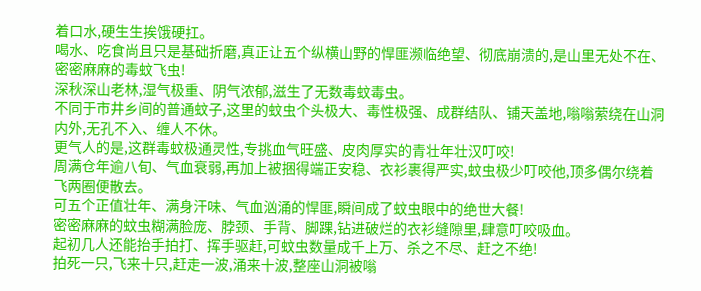着口水,硬生生挨饿硬扛。
喝水、吃食尚且只是基础折磨,真正让五个纵横山野的悍匪濒临绝望、彻底崩溃的,是山里无处不在、密密麻麻的毒蚊飞虫!
深秋深山老林,湿气极重、阴气浓郁,滋生了无数毒蚊毒虫。
不同于市井乡间的普通蚊子,这里的蚊虫个头极大、毒性极强、成群结队、铺天盖地,嗡嗡萦绕在山洞内外,无孔不入、缠人不休。
更气人的是,这群毒蚊极通灵性,专挑血气旺盛、皮肉厚实的青壮年壮汉叮咬!
周满仓年逾八旬、气血衰弱,再加上被捆得端正安稳、衣衫裹得严实,蚊虫极少叮咬他,顶多偶尔绕着飞两圈便散去。
可五个正值壮年、满身汗味、气血汹涌的悍匪,瞬间成了蚊虫眼中的绝世大餐!
密密麻麻的蚊虫糊满脸庞、脖颈、手背、脚踝,钻进破烂的衣衫缝隙里,肆意叮咬吸血。
起初几人还能抬手拍打、挥手驱赶,可蚊虫数量成千上万、杀之不尽、赶之不绝!
拍死一只,飞来十只,赶走一波,涌来十波,整座山洞被嗡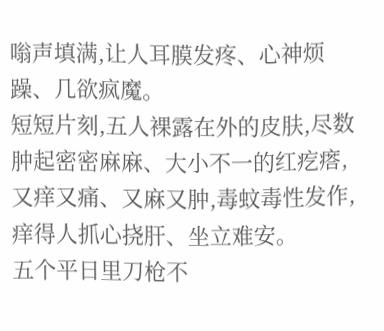嗡声填满,让人耳膜发疼、心神烦躁、几欲疯魔。
短短片刻,五人裸露在外的皮肤,尽数肿起密密麻麻、大小不一的红疙瘩,又痒又痛、又麻又肿,毒蚊毒性发作,痒得人抓心挠肝、坐立难安。
五个平日里刀枪不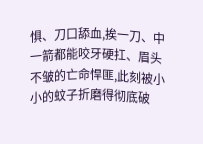惧、刀口舔血,挨一刀、中一箭都能咬牙硬扛、眉头不皱的亡命悍匪,此刻被小小的蚊子折磨得彻底破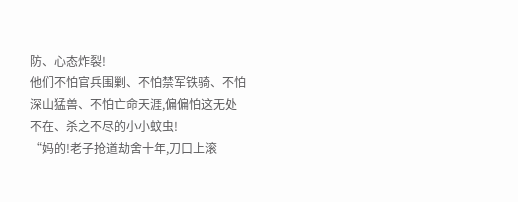防、心态炸裂!
他们不怕官兵围剿、不怕禁军铁骑、不怕深山猛兽、不怕亡命天涯,偏偏怕这无处不在、杀之不尽的小小蚊虫!
“妈的!老子抢道劫舍十年,刀口上滚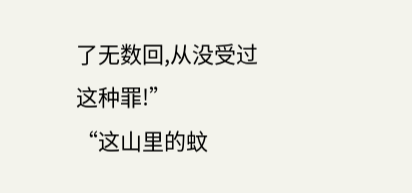了无数回,从没受过这种罪!”
“这山里的蚊